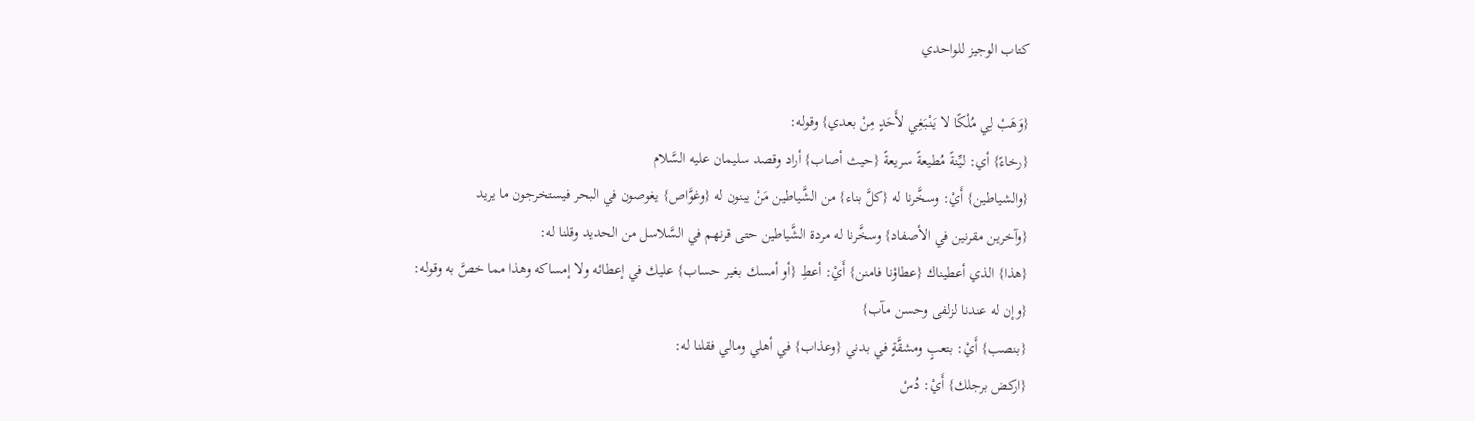كتاب الوجيز للواحدي

{وَهَبْ لِي مُلْكًا لا يَنْبَغِي لأَحَدٍ مِنْ بعدي} وقوله:
{رخاءً} أي: ليِّنةً مُطيعةً سريعةً {حيث أصاب} أراد وقصد سليمان عليه السَّلام
{والشياطين} أَيْ: وسخَّرنا له {كلَّ بناء} من الشَّياطين مَنْ يبنون له {وغوَّاص} يغوصون في البحر فيستخرجون ما يريد
{وآخرين مقرنين في الأصفاد} وسخَّرنا له مردة الشَّياطين حتى قرنهم في السَّلاسل من الحديد وقلنا له:
{هذا} الذي أعطيناك {عطاؤنا فامنن} أَيْ: أعطِ {أو أمسك بغير حساب} عليك في إعطائه ولا إمساكه وهذا مما خصَّ به وقوله:
{وإن له عندنا لزلفى وحسن مآب}
{بنصب} أَيْ: بتعبٍ ومشقَّةٍ في بدني {وعذاب} في أهلي ومالي فقلنا له:
{اركض برجلك} أَيْ: دُسْ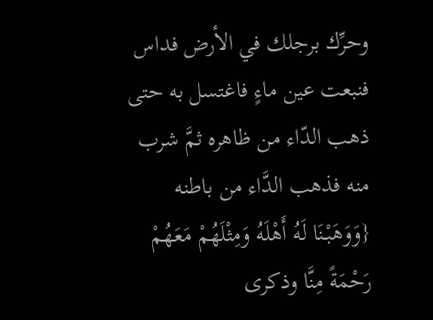وحرِّك برجلك في الأرض فداس فنبعت عين ماءٍ فاغتسل به حتى ذهب الدّاء من ظاهره ثمَّ شرب منه فذهب الدَّاء من باطنه
{وَوَهَبْنَا لَهُ أَهْلَهُ وَمِثْلَهُمْ مَعَهُمْ رَحْمَةً مِنَّا وذكرى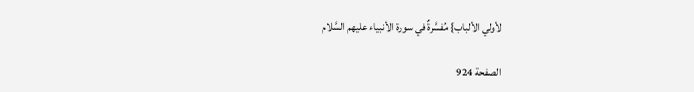لأولي الألباب} مُفسَّرةٌ في سورة الأنبياء عليهم السَّلام

الصفحة 924